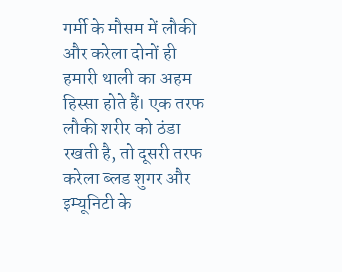गर्मी के मौसम में लौकी और करेला दोनों ही हमारी थाली का अहम हिस्सा होते हैं। एक तरफ लौकी शरीर को ठंडा रखती है, तो दूसरी तरफ करेला ब्लड शुगर और इम्यूनिटी के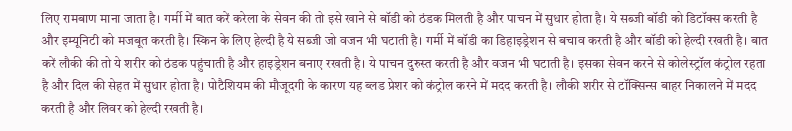लिए रामबाण माना जाता है। गर्मी में बात करें करेला के सेवन की तो इसे खाने से बॉडी को ठंडक मिलती है और पाचन में सुधार होता है। ये सब्जी बॉडी को डिटॉक्स करती है और इम्यूनिटी को मजबूत करती है। स्किन के लिए हेल्दी है ये सब्जी जो वजन भी घटाती है। गर्मी में बॉडी का डिहाइड्रेशन से बचाव करती है और बॉडी को हेल्दी रखती है। बात करें लौकी की तो ये शरीर को ठंडक पहुंचाती है और हाइड्रेशन बनाए रखती है। ये पाचन दुरुस्त करती है और वजन भी घटाती है। इसका सेवन करने से कोलेस्ट्रॉल कंट्रोल रहता है और दिल की सेहत में सुधार होता है। पोटैशियम की मौजूदगी के कारण यह ब्लड प्रेशर को कंट्रोल करने में मदद करती है। लौकी शरीर से टॉक्सिन्स बाहर निकालने में मदद करती है और लिवर को हेल्दी रखती है।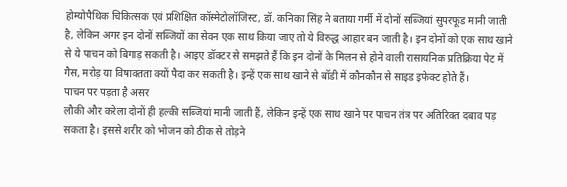होम्योपैथिक चिकित्सक एवं प्रशिक्षित कॉस्मेटोलॉजिस्ट, डॉ. कनिका सिंह ने बताया गर्मी में दोनों सब्जियां सुपरफूड मानी जाती है, लेकिन अगर इन दोनों सब्जियों का सेवन एक साथ किया जाए तो ये विरुद्ध आहार बन जाती है। इन दोनों को एक साथ खाने से ये पाचन को बिगाड़ सकती है। आइए डॉक्टर से समझते हैं कि इन दोनों के मिलन से होने वाली रासायनिक प्रतिक्रिया पेट में गैस, मरोड़ या विषाक्तता क्यों पैदा कर सकती है। इन्हें एक साथ खाने से बॉडी में कौनकौन से साइड इफेक्ट होते हैं।
पाचन पर पड़ता है असर
लौकी और करेला दोनों ही हल्की सब्जियां मानी जाती हैं, लेकिन इन्हें एक साथ खाने पर पाचन तंत्र पर अतिरिक्त दबाव पड़ सकता है। इससे शरीर को भोजन को ठीक से तोड़ने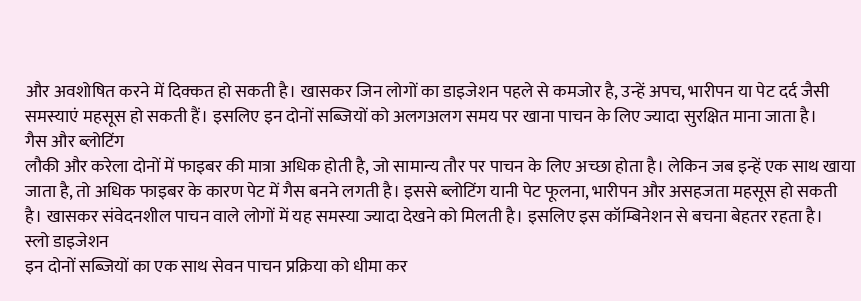और अवशोषित करने में दिक्कत हो सकती है। खासकर जिन लोगों का डाइजेशन पहले से कमजोर है, उन्हें अपच, भारीपन या पेट दर्द जैसी समस्याएं महसूस हो सकती हैं। इसलिए इन दोनों सब्जियों को अलगअलग समय पर खाना पाचन के लिए ज्यादा सुरक्षित माना जाता है।
गैस और ब्लोटिंग
लौकी और करेला दोनों में फाइबर की मात्रा अधिक होती है, जो सामान्य तौर पर पाचन के लिए अच्छा होता है। लेकिन जब इन्हें एक साथ खाया जाता है, तो अधिक फाइबर के कारण पेट में गैस बनने लगती है। इससे ब्लोटिंग यानी पेट फूलना, भारीपन और असहजता महसूस हो सकती है। खासकर संवेदनशील पाचन वाले लोगों में यह समस्या ज्यादा देखने को मिलती है। इसलिए इस कॉम्बिनेशन से बचना बेहतर रहता है।
स्लो डाइजेशन
इन दोनों सब्जियों का एक साथ सेवन पाचन प्रक्रिया को धीमा कर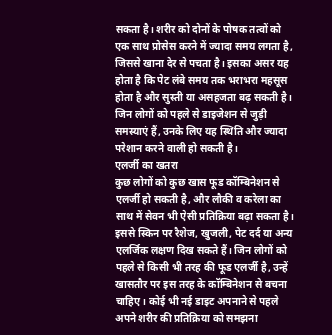सकता है। शरीर को दोनों के पोषक तत्वों को एक साथ प्रोसेस करने में ज्यादा समय लगता है, जिससे खाना देर से पचता है। इसका असर यह होता है कि पेट लंबे समय तक भराभरा महसूस होता है और सुस्ती या असहजता बढ़ सकती है। जिन लोगों को पहले से डाइजेशन से जुड़ी समस्याएं हैं, उनके लिए यह स्थिति और ज्यादा परेशान करने वाली हो सकती है।
एलर्जी का खतरा
कुछ लोगों को कुछ खास फूड कॉम्बिनेशन से एलर्जी हो सकती है, और लौकी व करेला का साथ में सेवन भी ऐसी प्रतिक्रिया बढ़ा सकता है। इससे स्किन पर रैशेज, खुजली, पेट दर्द या अन्य एलर्जिक लक्षण दिख सकते हैं। जिन लोगों को पहले से किसी भी तरह की फूड एलर्जी है, उन्हें खासतौर पर इस तरह के कॉम्बिनेशन से बचना चाहिए। कोई भी नई डाइट अपनाने से पहले अपने शरीर की प्रतिक्रिया को समझना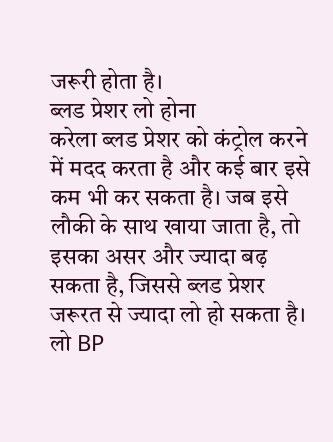जरूरी होता है।
ब्लड प्रेशर लो होना
करेला ब्लड प्रेशर को कंट्रोल करने में मदद करता है और कई बार इसे कम भी कर सकता है। जब इसे लौकी के साथ खाया जाता है, तो इसका असर और ज्यादा बढ़ सकता है, जिससे ब्लड प्रेशर जरूरत से ज्यादा लो हो सकता है। लो BP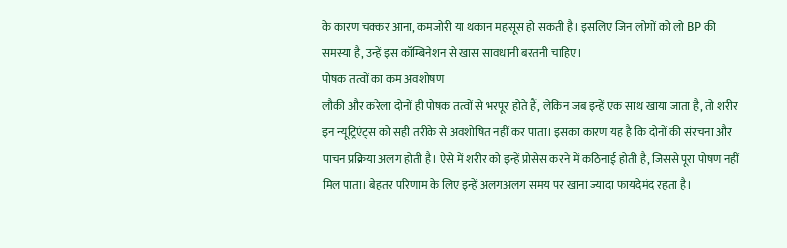के कारण चक्कर आना, कमजोरी या थकान महसूस हो सकती है। इसलिए जिन लोगों को लो BP की समस्या है, उन्हें इस कॉम्बिनेशन से खास सावधानी बरतनी चाहिए।
पोषक तत्वों का कम अवशोषण
लौकी और करेला दोनों ही पोषक तत्वों से भरपूर होते हैं, लेकिन जब इन्हें एक साथ खाया जाता है, तो शरीर इन न्यूट्रिएंट्स को सही तरीके से अवशोषित नहीं कर पाता। इसका कारण यह है कि दोनों की संरचना और पाचन प्रक्रिया अलग होती है। ऐसे में शरीर को इन्हें प्रोसेस करने में कठिनाई होती है, जिससे पूरा पोषण नहीं मिल पाता। बेहतर परिणाम के लिए इन्हें अलगअलग समय पर खाना ज्यादा फायदेमंद रहता है।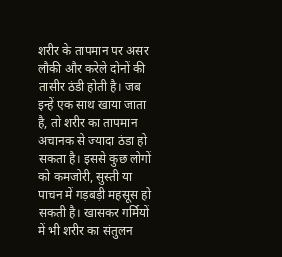शरीर के तापमान पर असर
लौकी और करेले दोनों की तासीर ठंडी होती है। जब इन्हें एक साथ खाया जाता है, तो शरीर का तापमान अचानक से ज्यादा ठंडा हो सकता है। इससे कुछ लोगों को कमजोरी, सुस्ती या पाचन में गड़बड़ी महसूस हो सकती है। खासकर गर्मियों में भी शरीर का संतुलन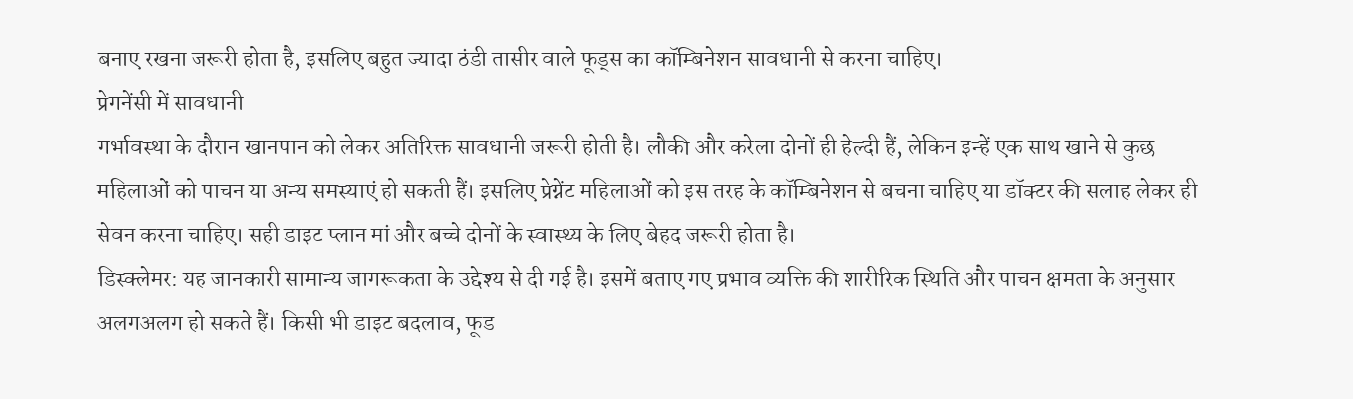बनाए रखना जरूरी होता है, इसलिए बहुत ज्यादा ठंडी तासीर वाले फूड्स का कॉम्बिनेशन सावधानी से करना चाहिए।
प्रेगनेंसी में सावधानी
गर्भावस्था के दौरान खानपान को लेकर अतिरिक्त सावधानी जरूरी होती है। लौकी और करेला दोनों ही हेल्दी हैं, लेकिन इन्हें एक साथ खाने से कुछ महिलाओं को पाचन या अन्य समस्याएं हो सकती हैं। इसलिए प्रेग्नेंट महिलाओं को इस तरह के कॉम्बिनेशन से बचना चाहिए या डॉक्टर की सलाह लेकर ही सेवन करना चाहिए। सही डाइट प्लान मां और बच्चे दोनों के स्वास्थ्य के लिए बेहद जरूरी होता है।
डिस्क्लेमर: यह जानकारी सामान्य जागरूकता के उद्देश्य से दी गई है। इसमें बताए गए प्रभाव व्यक्ति की शारीरिक स्थिति और पाचन क्षमता के अनुसार अलगअलग हो सकते हैं। किसी भी डाइट बदलाव, फूड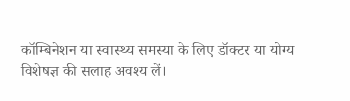कॉम्बिनेशन या स्वास्थ्य समस्या के लिए डॉक्टर या योग्य विशेषज्ञ की सलाह अवश्य लें।